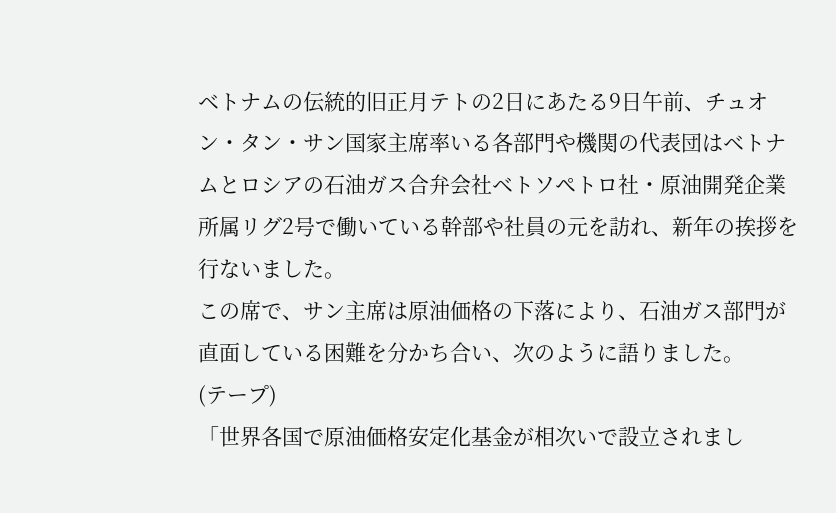ベトナムの伝統的旧正月テトの2日にあたる9日午前、チュオン・タン・サン国家主席率いる各部門や機関の代表団はベトナムとロシアの石油ガス合弁会社ベトソペトロ社・原油開発企業所属リグ2号で働いている幹部や社員の元を訪れ、新年の挨拶を行ないました。
この席で、サン主席は原油価格の下落により、石油ガス部門が直面している困難を分かち合い、次のように語りました。
(テープ)
「世界各国で原油価格安定化基金が相次いで設立されまし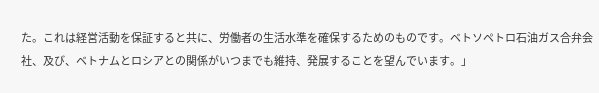た。これは経営活動を保証すると共に、労働者の生活水準を確保するためのものです。ベトソペトロ石油ガス合弁会社、及び、ベトナムとロシアとの関係がいつまでも維持、発展することを望んでいます。」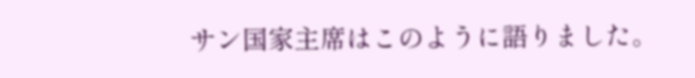サン国家主席はこのように語りました。